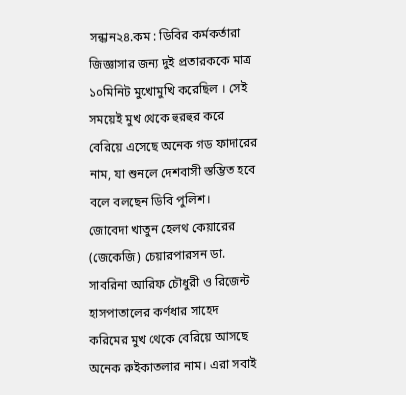সন্ধান২৪.কম : ডিবির কর্মকর্তারা জিজ্ঞাসার জন্য দুই প্রতারককে মাত্র ১০মিনিট মুখোমুখি করেছিল । সেই সময়েই মুখ থেকে হুরহুর করে বেরিয়ে এসেছে অনেক গড ফাদারের নাম, যা শুনলে দেশবাসী স্তম্ভিত হবে বলে বলছেন ডিবি পুলিশ।
জোবেদা খাতুন হেলথ কেয়ারের (জেকেজি) চেয়ারপারসন ডা. সাবরিনা আরিফ চৌধুরী ও রিজেন্ট হাসপাতালের কর্ণধার সাহেদ করিমের মুখ থেকে বেরিয়ে আসছে অনেক রুইকাতলার নাম। এরা সবাই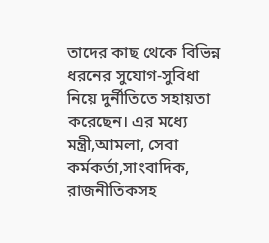তাদের কাছ থেকে বিভিন্ন ধরনের সুযোগ-সুবিধা নিয়ে দুর্নীতিতে সহায়তা করেছেন। এর মধ্যে মন্ত্রী,আমলা, সেবা কর্মকর্তা,সাংবাদিক, রাজনীতিকসহ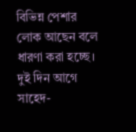বিভিন্ন পেশার লোক আছেন বলে ধারণা করা হচ্ছে।
দুই দিন আগে সাহেদ-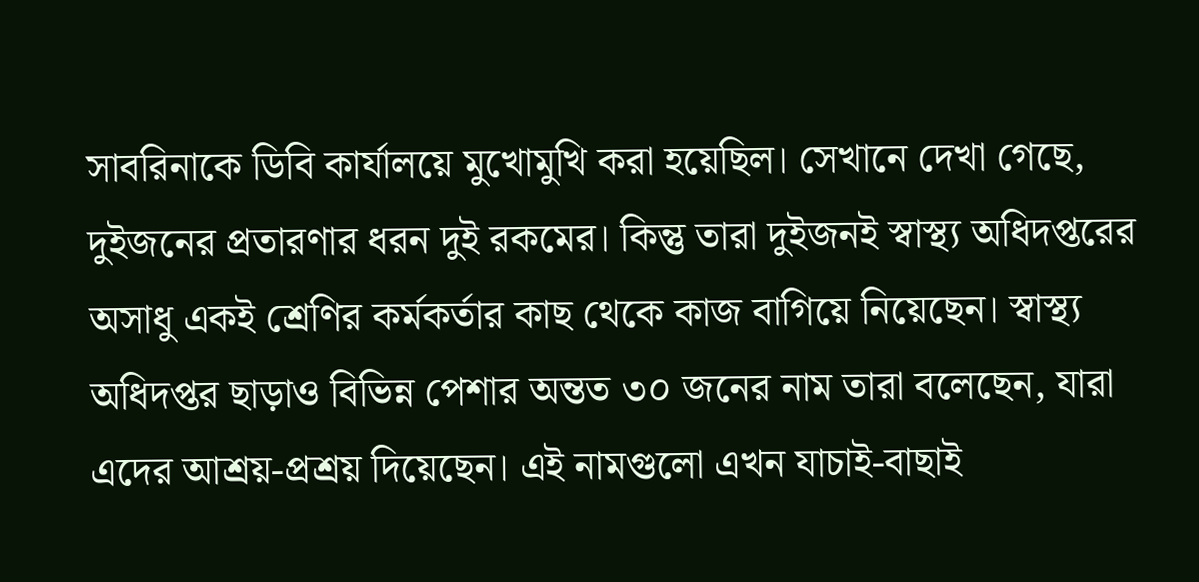সাবরিনাকে ডিবি কার্যালয়ে মুখোমুখি করা হয়েছিল। সেখানে দেখা গেছে, দুইজনের প্রতারণার ধরন দুই রকমের। কিন্তু তারা দুইজনই স্বাস্থ্য অধিদপ্তরের অসাধু একই শ্রেণির কর্মকর্তার কাছ থেকে কাজ বাগিয়ে নিয়েছেন। স্বাস্থ্য অধিদপ্তর ছাড়াও বিভিন্ন পেশার অন্তত ৩০ জনের নাম তারা বলেছেন, যারা এদের আশ্রয়-প্রশ্রয় দিয়েছেন। এই নামগুলো এখন যাচাই-বাছাই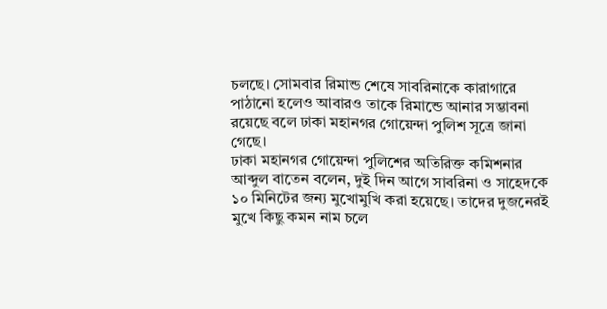চলছে। সোমবার রিমান্ড শেষে সাবরিনাকে কারাগারে পাঠানো হলেও আবারও তাকে রিমান্ডে আনার সম্ভাবনা রয়েছে বলে ঢাকা মহানগর গোয়েন্দা পুলিশ সূত্রে জানা গেছে।
ঢাকা মহানগর গোয়েন্দা পুলিশের অতিরিক্ত কমিশনার আব্দুল বাতেন বলেন, দুই দিন আগে সাবরিনা ও সাহেদকে ১০ মিনিটের জন্য মুখোমুখি করা হয়েছে। তাদের দুজনেরই মুখে কিছু কমন নাম চলে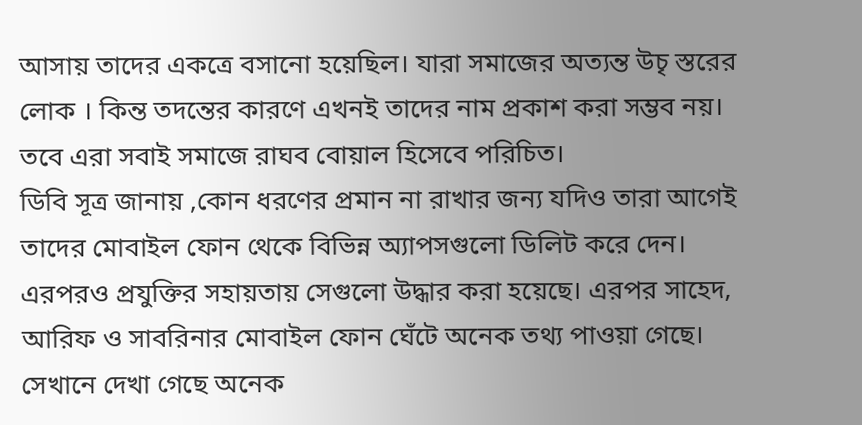আসায় তাদের একত্রে বসানো হয়েছিল। যারা সমাজের অত্যন্ত উচৃ স্তরের লোক । কিন্ত তদন্তের কারণে এখনই তাদের নাম প্রকাশ করা সম্ভব নয়। তবে এরা সবাই সমাজে রাঘব বোয়াল হিসেবে পরিচিত।
ডিবি সূত্র জানায় ,কোন ধরণের প্রমান না রাখার জন্য যদিও তারা আগেই তাদের মোবাইল ফোন থেকে বিভিন্ন অ্যাপসগুলো ডিলিট করে দেন। এরপরও প্রযুক্তির সহায়তায় সেগুলো উদ্ধার করা হয়েছে। এরপর সাহেদ, আরিফ ও সাবরিনার মোবাইল ফোন ঘেঁটে অনেক তথ্য পাওয়া গেছে। সেখানে দেখা গেছে অনেক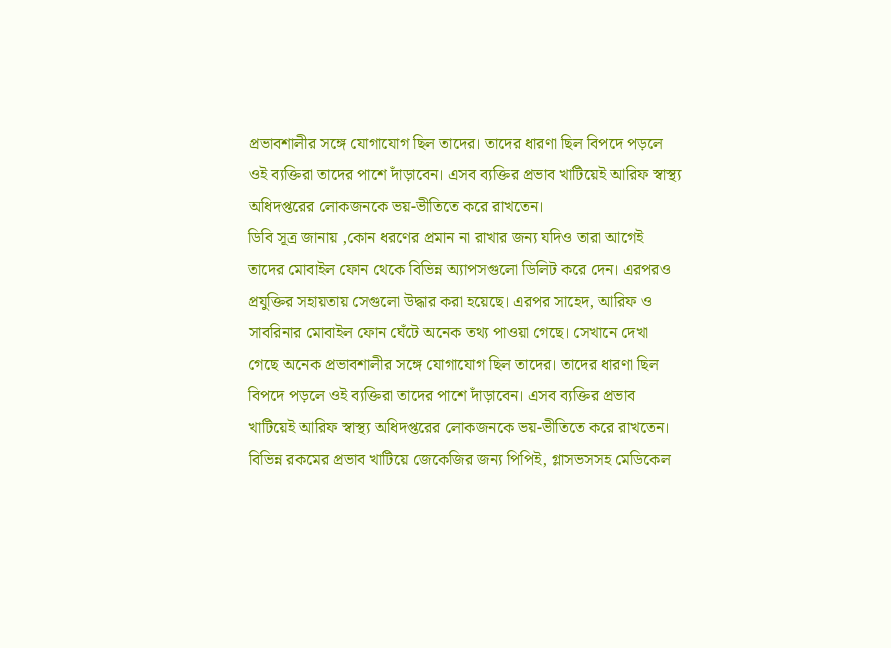প্রভাবশালীর সঙ্গে যোগাযোগ ছিল তাদের। তাদের ধারণা ছিল বিপদে পড়লে ওই ব্যক্তিরা তাদের পাশে দাঁড়াবেন। এসব ব্যক্তির প্রভাব খাটিয়েই আরিফ স্বাস্থ্য অধিদপ্তরের লোকজনকে ভয়-ভীতিতে করে রাখতেন।
ডিবি সূত্র জানায় ,কোন ধরণের প্রমান না রাখার জন্য যদিও তারা আগেই তাদের মোবাইল ফোন থেকে বিভিন্ন অ্যাপসগুলো ডিলিট করে দেন। এরপরও প্রযুক্তির সহায়তায় সেগুলো উদ্ধার করা হয়েছে। এরপর সাহেদ, আরিফ ও সাবরিনার মোবাইল ফোন ঘেঁটে অনেক তথ্য পাওয়া গেছে। সেখানে দেখা গেছে অনেক প্রভাবশালীর সঙ্গে যোগাযোগ ছিল তাদের। তাদের ধারণা ছিল বিপদে পড়লে ওই ব্যক্তিরা তাদের পাশে দাঁড়াবেন। এসব ব্যক্তির প্রভাব খাটিয়েই আরিফ স্বাস্থ্য অধিদপ্তরের লোকজনকে ভয়-ভীতিতে করে রাখতেন।
বিভিন্ন রকমের প্রভাব খাটিয়ে জেকেজির জন্য পিপিই, গ্লাসভসসহ মেডিকেল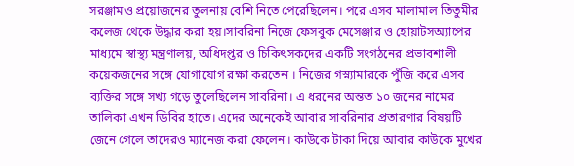সরঞ্জামও প্রয়োজনের তুলনায় বেশি নিতে পেরেছিলেন। পরে এসব মালামাল তিতুমীর কলেজ থেকে উদ্ধার করা হয়।সাবরিনা নিজে ফেসবুক মেসেঞ্জার ও হোয়াটসঅ্যাপের মাধ্যমে স্বাস্থ্য মন্ত্রণালয়, অধিদপ্তর ও চিকিৎসকদের একটি সংগঠনের প্রভাবশালী কয়েকজনের সঙ্গে যোগাযোগ রক্ষা করতেন । নিজের গস্ন্যামারকে পুঁজি করে এসব ব্যক্তির সঙ্গে সখ্য গড়ে তুলেছিলেন সাবরিনা। এ ধরনের অন্তত ১০ জনের নামের তালিকা এখন ডিবির হাতে। এদের অনেকেই আবার সাবরিনার প্রতারণার বিষয়টি জেনে গেলে তাদেরও ম্যানেজ করা ফেলেন। কাউকে টাকা দিয়ে আবার কাউকে মুখের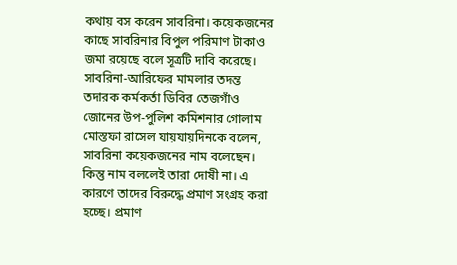কথায় বস করেন সাবরিনা। কয়েকজনের কাছে সাবরিনার বিপুল পরিমাণ টাকাও জমা রয়েছে বলে সূত্রটি দাবি করেছে।
সাবরিনা-আরিফের মামলার তদন্ত তদারক কর্মকর্তা ডিবির তেজগাঁও জোনের উপ-পুলিশ কমিশনার গোলাম মোস্তফা রাসেল যায়যায়দিনকে বলেন, সাবরিনা কয়েকজনের নাম বলেছেন। কিন্তু নাম বললেই তারা দোষী না। এ কারণে তাদের বিরুদ্ধে প্রমাণ সংগ্রহ করা হচ্ছে। প্রমাণ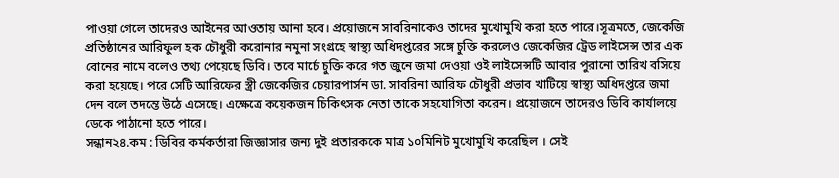পাওয়া গেলে তাদেরও আইনের আওতায় আনা হবে। প্রয়োজনে সাবরিনাকেও তাদের মুখোমুখি করা হতে পারে।সূত্রমতে, জেকেজি প্রতিষ্ঠানের আরিফুল হক চৌধুরী করোনার নমুনা সংগ্রহে স্বাস্থ্য অধিদপ্তরের সঙ্গে চুক্তি করলেও জেকেজির ট্রেড লাইসেন্স তার এক বোনের নামে বলেও তথ্য পেয়েছে ডিবি। তবে মার্চে চুক্তি করে গত জুনে জমা দেওয়া ওই লাইসেন্সটি আবার পুরানো তারিখ বসিয়ে করা হয়েছে। পরে সেটি আরিফের স্ত্রী জেকেজির চেয়ারপার্সন ডা. সাবরিনা আরিফ চৌধুরী প্রভাব খাটিয়ে স্বাস্থ্য অধিদপ্তরে জমা দেন বলে তদন্তে উঠে এসেছে। এক্ষেত্রে কয়েকজন চিকিৎসক নেতা তাকে সহযোগিতা করেন। প্রয়োজনে তাদেরও ডিবি কার্যালয়ে ডেকে পাঠানো হতে পারে।
সন্ধান২৪.কম : ডিবির কর্মকর্তারা জিজ্ঞাসার জন্য দুই প্রতারককে মাত্র ১০মিনিট মুখোমুখি করেছিল । সেই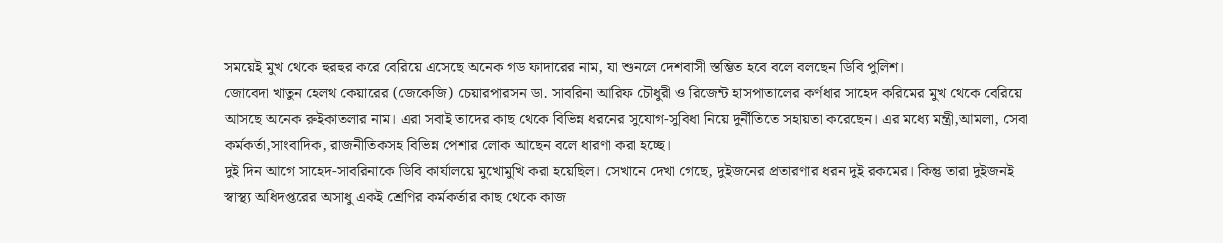সময়েই মুখ থেকে হুরহুর করে বেরিয়ে এসেছে অনেক গড ফাদারের নাম, যা শুনলে দেশবাসী স্তম্ভিত হবে বলে বলছেন ডিবি পুলিশ।
জোবেদা খাতুন হেলথ কেয়ারের (জেকেজি) চেয়ারপারসন ডা. সাবরিনা আরিফ চৌধুরী ও রিজেন্ট হাসপাতালের কর্ণধার সাহেদ করিমের মুখ থেকে বেরিয়ে আসছে অনেক রুইকাতলার নাম। এরা সবাই তাদের কাছ থেকে বিভিন্ন ধরনের সুযোগ-সুবিধা নিয়ে দুর্নীতিতে সহায়তা করেছেন। এর মধ্যে মন্ত্রী,আমলা, সেবা কর্মকর্তা,সাংবাদিক, রাজনীতিকসহ বিভিন্ন পেশার লোক আছেন বলে ধারণা করা হচ্ছে।
দুই দিন আগে সাহেদ-সাবরিনাকে ডিবি কার্যালয়ে মুখোমুখি করা হয়েছিল। সেখানে দেখা গেছে, দুইজনের প্রতারণার ধরন দুই রকমের। কিন্তু তারা দুইজনই স্বাস্থ্য অধিদপ্তরের অসাধু একই শ্রেণির কর্মকর্তার কাছ থেকে কাজ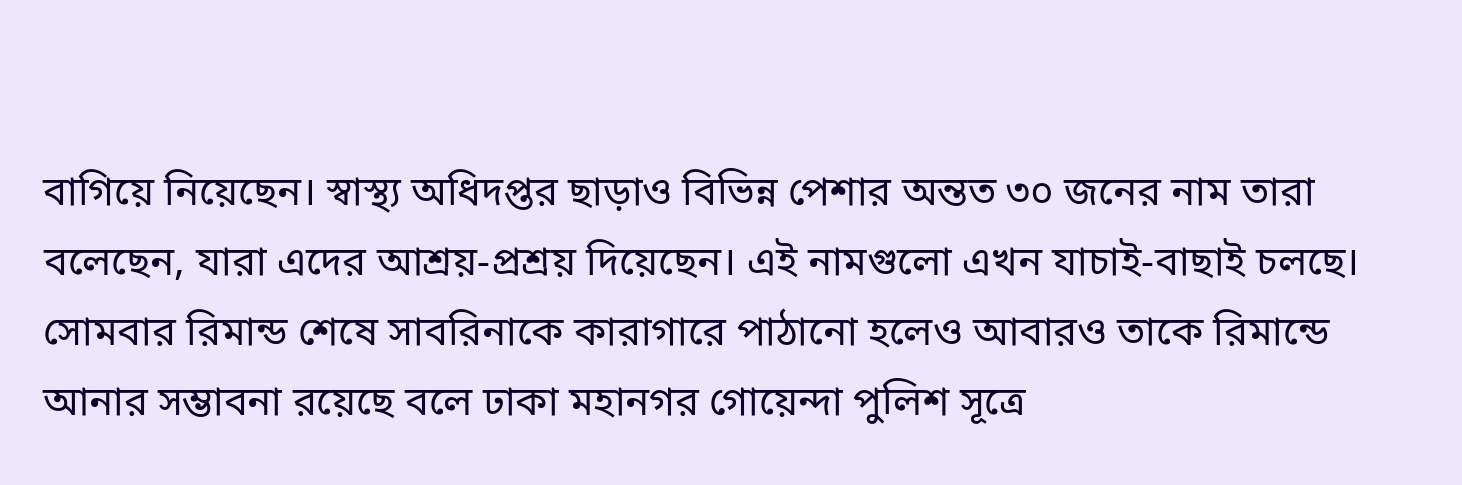বাগিয়ে নিয়েছেন। স্বাস্থ্য অধিদপ্তর ছাড়াও বিভিন্ন পেশার অন্তত ৩০ জনের নাম তারা বলেছেন, যারা এদের আশ্রয়-প্রশ্রয় দিয়েছেন। এই নামগুলো এখন যাচাই-বাছাই চলছে। সোমবার রিমান্ড শেষে সাবরিনাকে কারাগারে পাঠানো হলেও আবারও তাকে রিমান্ডে আনার সম্ভাবনা রয়েছে বলে ঢাকা মহানগর গোয়েন্দা পুলিশ সূত্রে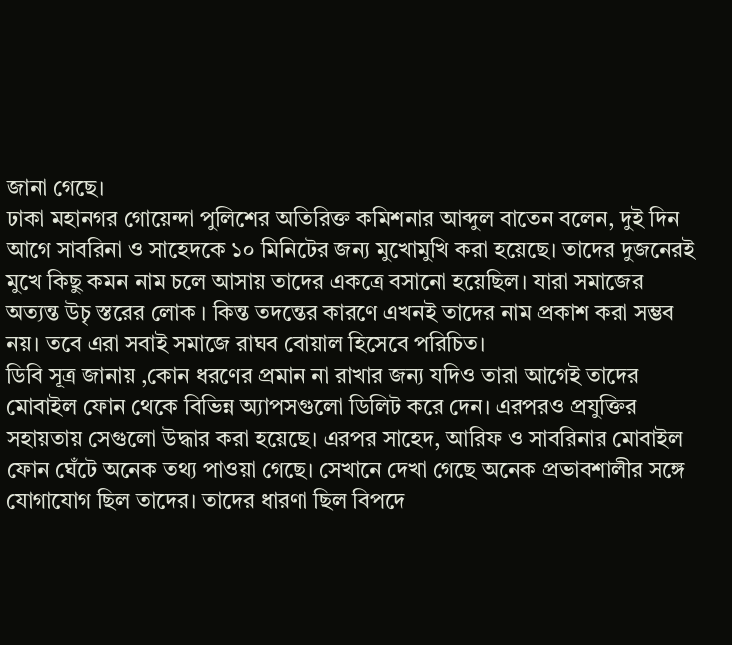জানা গেছে।
ঢাকা মহানগর গোয়েন্দা পুলিশের অতিরিক্ত কমিশনার আব্দুল বাতেন বলেন, দুই দিন আগে সাবরিনা ও সাহেদকে ১০ মিনিটের জন্য মুখোমুখি করা হয়েছে। তাদের দুজনেরই মুখে কিছু কমন নাম চলে আসায় তাদের একত্রে বসানো হয়েছিল। যারা সমাজের অত্যন্ত উচৃ স্তরের লোক । কিন্ত তদন্তের কারণে এখনই তাদের নাম প্রকাশ করা সম্ভব নয়। তবে এরা সবাই সমাজে রাঘব বোয়াল হিসেবে পরিচিত।
ডিবি সূত্র জানায় ,কোন ধরণের প্রমান না রাখার জন্য যদিও তারা আগেই তাদের মোবাইল ফোন থেকে বিভিন্ন অ্যাপসগুলো ডিলিট করে দেন। এরপরও প্রযুক্তির সহায়তায় সেগুলো উদ্ধার করা হয়েছে। এরপর সাহেদ, আরিফ ও সাবরিনার মোবাইল ফোন ঘেঁটে অনেক তথ্য পাওয়া গেছে। সেখানে দেখা গেছে অনেক প্রভাবশালীর সঙ্গে যোগাযোগ ছিল তাদের। তাদের ধারণা ছিল বিপদে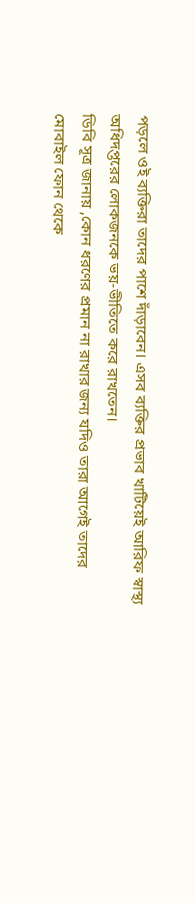পড়লে ওই ব্যক্তিরা তাদের পাশে দাঁড়াবেন। এসব ব্যক্তির প্রভাব খাটিয়েই আরিফ স্বাস্থ্য অধিদপ্তরের লোকজনকে ভয়-ভীতিতে করে রাখতেন।
ডিবি সূত্র জানায় ,কোন ধরণের প্রমান না রাখার জন্য যদিও তারা আগেই তাদের মোবাইল ফোন থেকে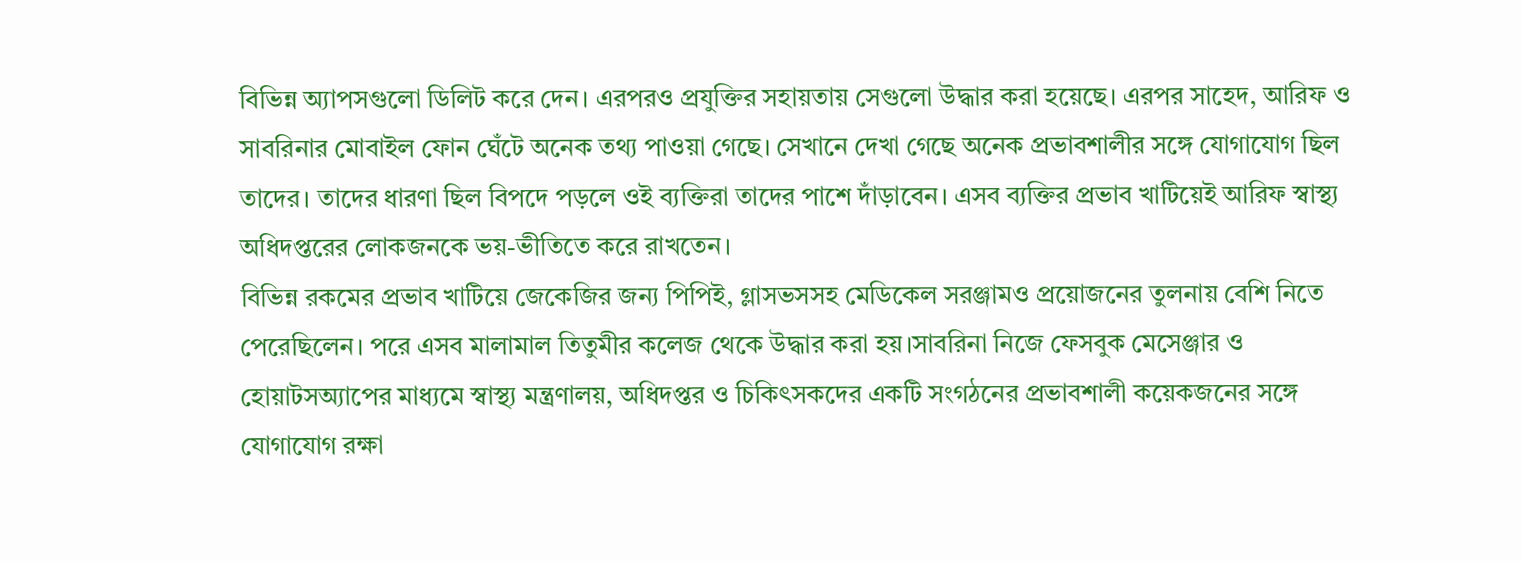বিভিন্ন অ্যাপসগুলো ডিলিট করে দেন। এরপরও প্রযুক্তির সহায়তায় সেগুলো উদ্ধার করা হয়েছে। এরপর সাহেদ, আরিফ ও সাবরিনার মোবাইল ফোন ঘেঁটে অনেক তথ্য পাওয়া গেছে। সেখানে দেখা গেছে অনেক প্রভাবশালীর সঙ্গে যোগাযোগ ছিল তাদের। তাদের ধারণা ছিল বিপদে পড়লে ওই ব্যক্তিরা তাদের পাশে দাঁড়াবেন। এসব ব্যক্তির প্রভাব খাটিয়েই আরিফ স্বাস্থ্য অধিদপ্তরের লোকজনকে ভয়-ভীতিতে করে রাখতেন।
বিভিন্ন রকমের প্রভাব খাটিয়ে জেকেজির জন্য পিপিই, গ্লাসভসসহ মেডিকেল সরঞ্জামও প্রয়োজনের তুলনায় বেশি নিতে পেরেছিলেন। পরে এসব মালামাল তিতুমীর কলেজ থেকে উদ্ধার করা হয়।সাবরিনা নিজে ফেসবুক মেসেঞ্জার ও হোয়াটসঅ্যাপের মাধ্যমে স্বাস্থ্য মন্ত্রণালয়, অধিদপ্তর ও চিকিৎসকদের একটি সংগঠনের প্রভাবশালী কয়েকজনের সঙ্গে যোগাযোগ রক্ষা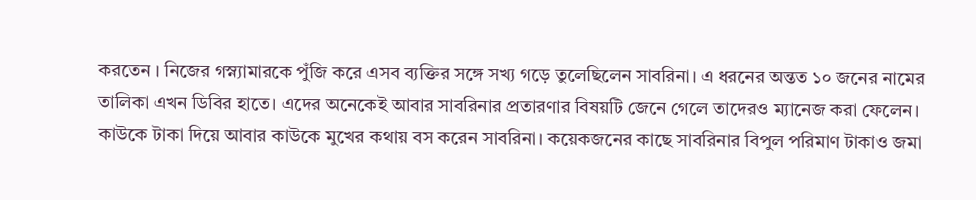করতেন । নিজের গস্ন্যামারকে পুঁজি করে এসব ব্যক্তির সঙ্গে সখ্য গড়ে তুলেছিলেন সাবরিনা। এ ধরনের অন্তত ১০ জনের নামের তালিকা এখন ডিবির হাতে। এদের অনেকেই আবার সাবরিনার প্রতারণার বিষয়টি জেনে গেলে তাদেরও ম্যানেজ করা ফেলেন। কাউকে টাকা দিয়ে আবার কাউকে মুখের কথায় বস করেন সাবরিনা। কয়েকজনের কাছে সাবরিনার বিপুল পরিমাণ টাকাও জমা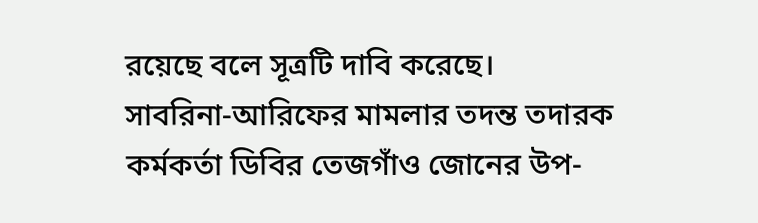রয়েছে বলে সূত্রটি দাবি করেছে।
সাবরিনা-আরিফের মামলার তদন্ত তদারক কর্মকর্তা ডিবির তেজগাঁও জোনের উপ-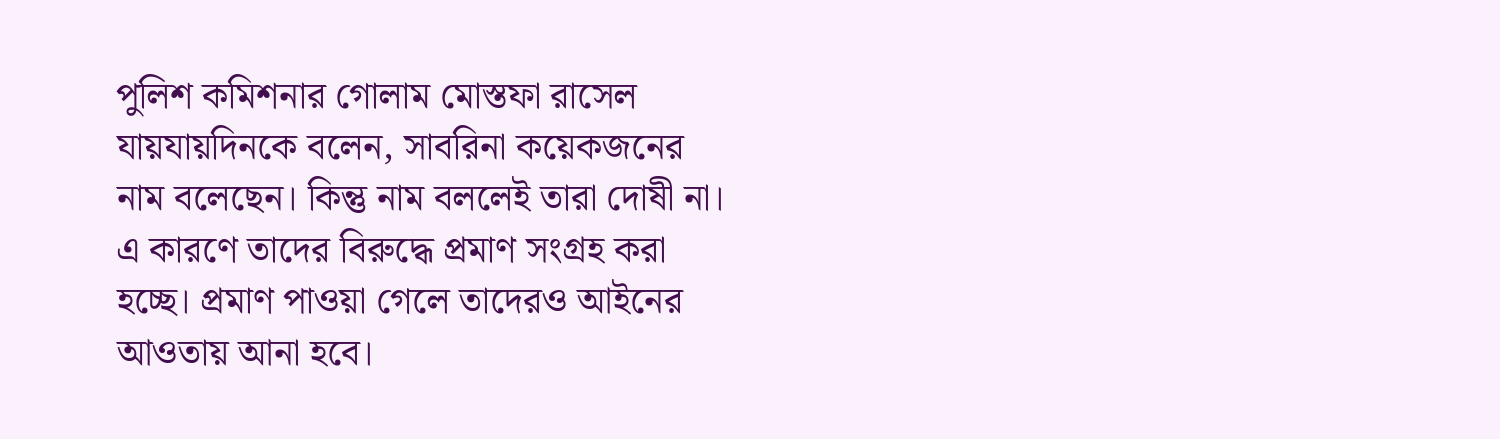পুলিশ কমিশনার গোলাম মোস্তফা রাসেল যায়যায়দিনকে বলেন, সাবরিনা কয়েকজনের নাম বলেছেন। কিন্তু নাম বললেই তারা দোষী না। এ কারণে তাদের বিরুদ্ধে প্রমাণ সংগ্রহ করা হচ্ছে। প্রমাণ পাওয়া গেলে তাদেরও আইনের আওতায় আনা হবে।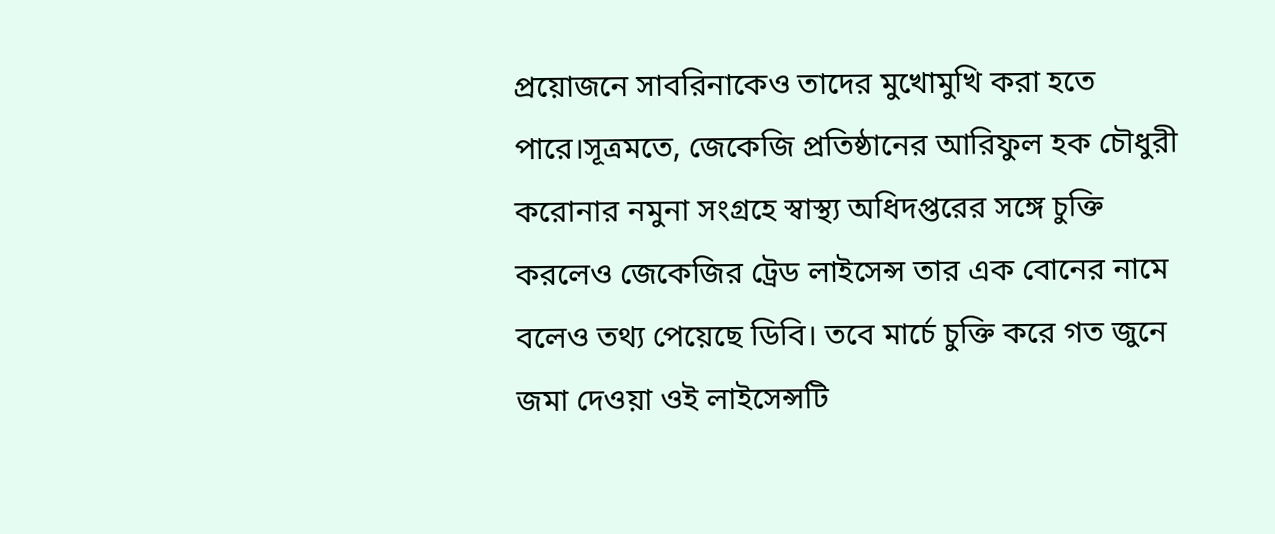প্রয়োজনে সাবরিনাকেও তাদের মুখোমুখি করা হতে পারে।সূত্রমতে, জেকেজি প্রতিষ্ঠানের আরিফুল হক চৌধুরী করোনার নমুনা সংগ্রহে স্বাস্থ্য অধিদপ্তরের সঙ্গে চুক্তি করলেও জেকেজির ট্রেড লাইসেন্স তার এক বোনের নামে বলেও তথ্য পেয়েছে ডিবি। তবে মার্চে চুক্তি করে গত জুনে জমা দেওয়া ওই লাইসেন্সটি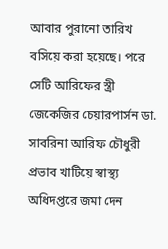আবার পুরানো তারিখ বসিয়ে করা হয়েছে। পরে সেটি আরিফের স্ত্রী জেকেজির চেয়ারপার্সন ডা. সাবরিনা আরিফ চৌধুরী প্রভাব খাটিয়ে স্বাস্থ্য অধিদপ্তরে জমা দেন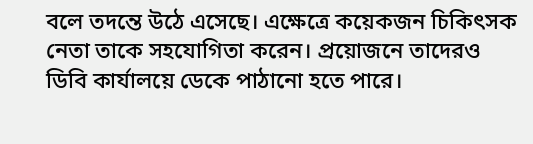বলে তদন্তে উঠে এসেছে। এক্ষেত্রে কয়েকজন চিকিৎসক নেতা তাকে সহযোগিতা করেন। প্রয়োজনে তাদেরও ডিবি কার্যালয়ে ডেকে পাঠানো হতে পারে।